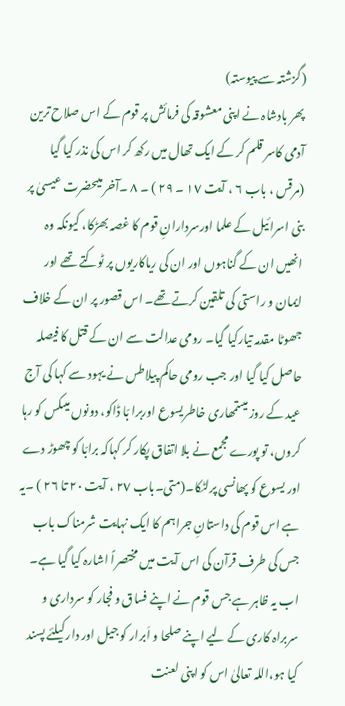(گزشتہ سے پیوستہ)
پھر بادشاہ نے اپنی معشوقہ کی فرمائش پر قوم کے اس صلاح ترین آدمی کاسر قلم کر کے ایک تھال میں رکھ کر اس کی نذر کیا گیا (مرقس ، باب ٦ ، آیت ١٧ ۔ ٢٩ ) ۔ ٨ ۔آخر میںحضرت عیسیٰ پر بنی اسرائیل کے علما اورسردارانِ قوم کا غصہ بھڑکا، کیونکہ وہ انھیں ان کے گناہوں اور ان کی ریاکاریوں پر ٹوکتے تھے اور ایمان و راستی کی تلقین کرتے تھے۔ اس قصور پر ان کے خلاف جھوٹا مقدمہ تیارکیا گیا۔ رومی عدالت سے ان کے قتل کا فیصلہ حاصل کیا گیا اور جب رومی حاکم پیلاطس نے یہود سے کہا کی آج عید کے روز میںتمھاری خاطریسوع اوربرا بّا ڈاکو، دونوں میںکس کو رہا کروں، تو پورے مجمع نے بلا اتفاق پکار کر کہاکہ برابّا کو چھوڑ دے اور یسوع کو پھانسی پرلٹکا۔(متی۔باب ٢٧ ، آیت ٢٠ تا ٢٦ ) ۔یہ ہے اس قوم کی داستانِ جراہم کا ایک نہایت شرمناک باب جس کی طرف قرآن کی اس آیت میں مختصراً اشارہ کیا گیا ہے۔ اب یہ ظاہر ہے جس قوم نے اپنے فساق و فجار کو سرداری و سربراہ کاری کے لیے اپنے صلحا و اَبرار کو جیل اور دار کیلئے پسند کیا ہو،اللہ تعالیٰ اس کو اپنی لعنت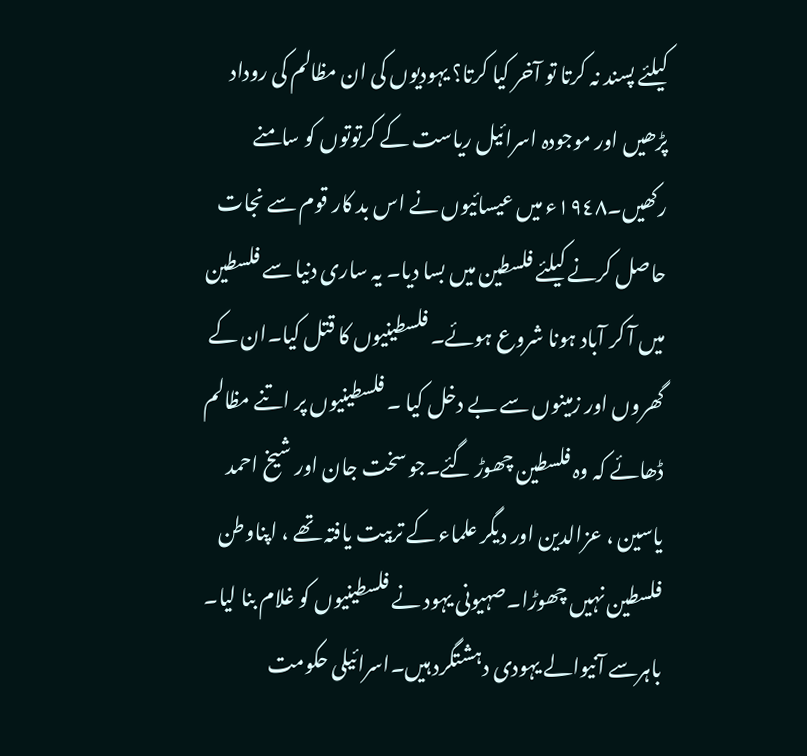کیلئے پسند نہ کرتا تو آخر کیا کرتا؟ یہودیوں کی ان مظالم کی روداد پڑھیں اور موجودہ اسرائیل ریاست کے کرتوتوں کو سامنے رکھیں۔١٩٤٨ء میں عیسائیوں نے اس بد کار قوم سے نجات حاصل کرنے کیلئے فلسطین میں بسا دیا۔ یہ ساری دنیا سے فلسطین میں آ کر آباد ہونا شروع ہوئے۔ فلسطینیوں کا قتل کیا۔ان کے گھروں اور زمینوں سے بے دخل کیا ۔ فلسطینیوں پر اتنے مظالم ڈھائے کہ وہ فلسطین چھوڑ گئے۔جو سخت جان اور شیخ احمد یاسین ، عزالدین اور دیگر علماء کے تربیت یافتہ تھے ، اپناوطن فلسطین نہیں چھوڑا۔صہیونی یہود نے فلسطینیوں کو غلام بنا لیا۔ باہرسے آنیوالے یہودی دہشتگرد ہیں۔اسرائیلی حکومت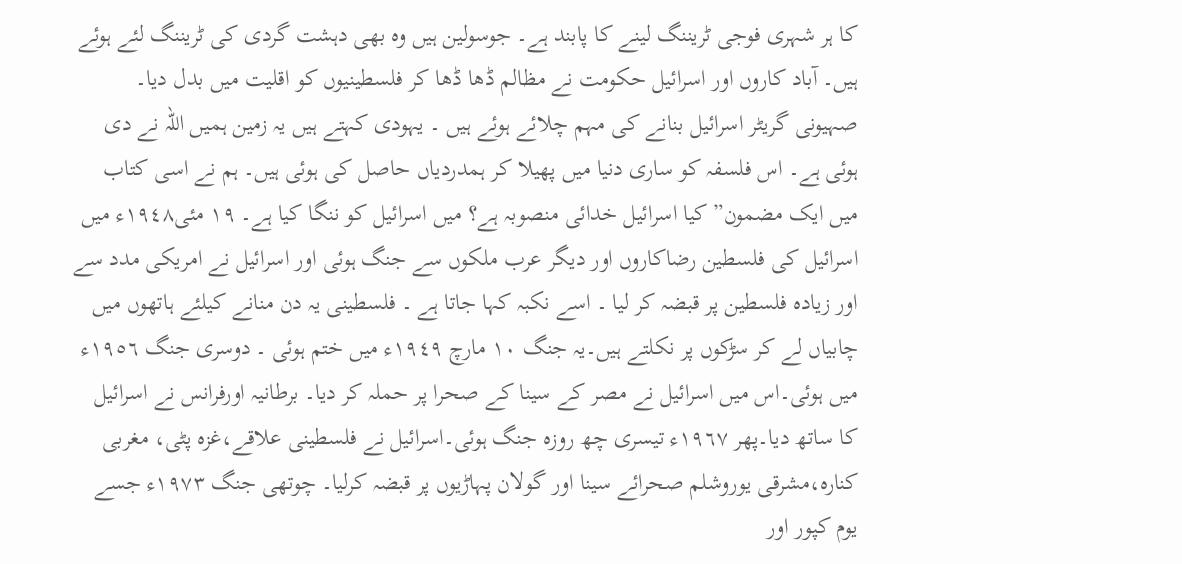کا ہر شہری فوجی ٹریننگ لینے کا پابند ہے۔ جوسولین ہیں وہ بھی دہشت گردی کی ٹریننگ لئے ہوئے ہیں۔ آباد کاروں اور اسرائیل حکومت نے مظالم ڈھا ڈھا کر فلسطینیوں کو اقلیت میں بدل دیا۔ صہیونی گریٹر اسرائیل بنانے کی مہم چلائے ہوئے ہیں ۔ یہودی کہتے ہیں یہ زمین ہمیں اللہ نے دی ہوئی ہے۔ اس فلسفہ کو ساری دنیا میں پھیلا کر ہمدردیاں حاصل کی ہوئی ہیں۔ ہم نے اسی کتاب میں ایک مضمون” کیا اسرائیل خدائی منصوبہ ہے؟ میں اسرائیل کو ننگا کیا ہے۔ ١٩ مئی١٩٤٨ء میں اسرائیل کی فلسطین رضاکاروں اور دیگر عرب ملکوں سے جنگ ہوئی اور اسرائیل نے امریکی مدد سے اور زیادہ فلسطین پر قبضہ کر لیا ۔ اسے نکبہ کہا جاتا ہے ۔ فلسطینی یہ دن منانے کیلئے ہاتھوں میں چابیاں لے کر سڑکوں پر نکلتے ہیں۔یہ جنگ ١٠ مارچ ١٩٤٩ء میں ختم ہوئی ۔ دوسری جنگ ١٩٥٦ء میں ہوئی۔اس میں اسرائیل نے مصر کے سینا کے صحرا پر حملہ کر دیا۔ برطانیہ اورفرانس نے اسرائیل کا ساتھ دیا۔پھر ١٩٦٧ء تیسری چھ روزہ جنگ ہوئی۔اسرائیل نے فلسطینی علاقے،غزہ پٹی، مغربی کنارہ،مشرقی یوروشلم صحرائے سینا اور گولان پہاڑیوں پر قبضہ کرلیا۔ چوتھی جنگ ١٩٧٣ء جسے یوم کپور اور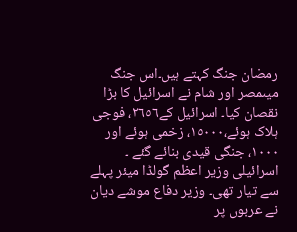رمضان جنگ کہتے ہیں۔اس جنگ میںمصر اور شام نے اسرائیل کا بڑا نقصان کیا۔ اسرائیل کے٢٦٥٦، فوجی ہلاک ہوئے،١٥٠٠٠، زخمی ہوئے اور ١٠٠٠، جنگی قیدی بنائے گئے ۔ اسرائیلی وزیر اعظم گولڈا میئر پہلے سے تیار تھی۔ وزیر دفاع موشے دیان نے عربوں پر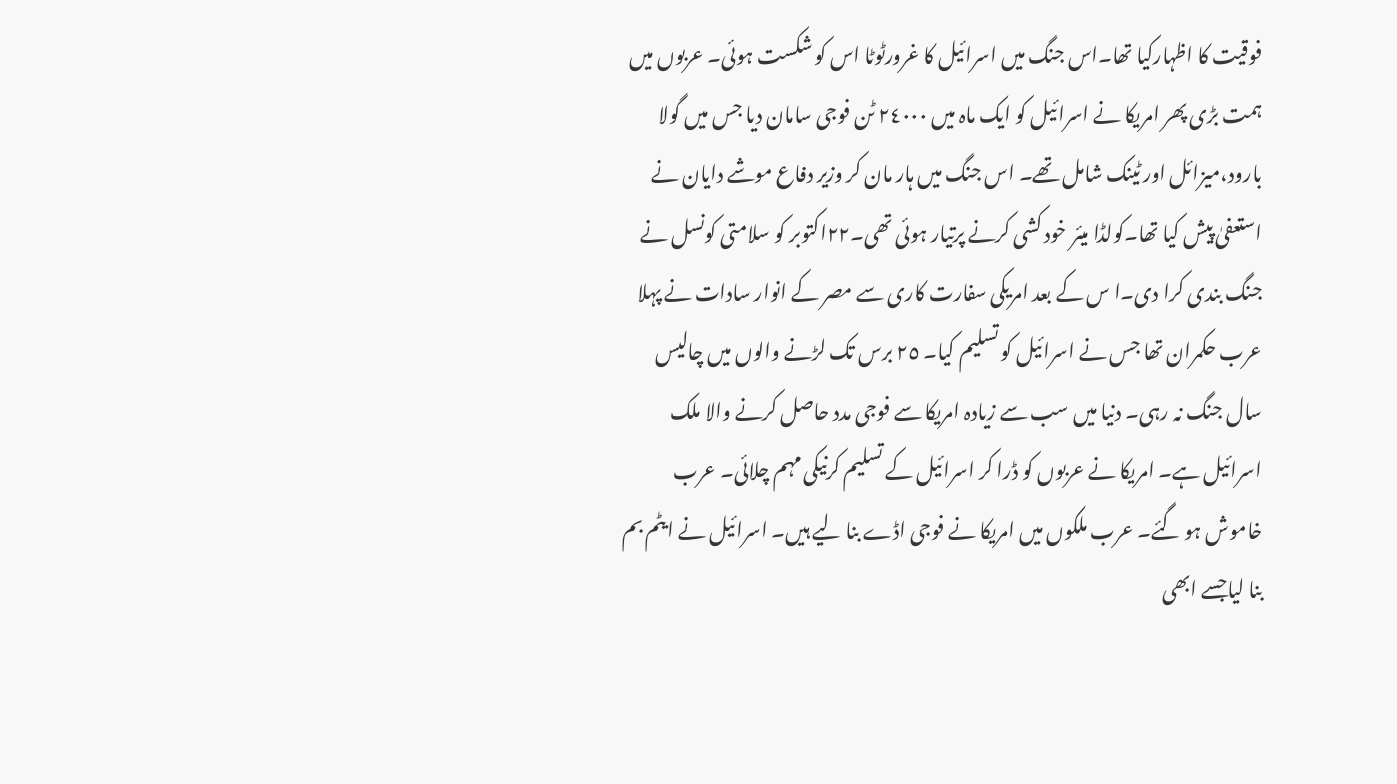فوقیت کا اظہارکیا تھا۔اس جنگ میں اسرائیل کا غرورٹوٹا اس کو شکست ہوئی۔ عربوں میں ہمت بڑی پھر امریکا نے اسرائیل کو ایک ماہ میں ٢٤٠٠٠ ٹن فوجی سامان دیا جس میں گولا بارود،میزائل اور ٹینک شامل تھے۔ اس جنگ میں ہار مان کر وزیر دفاع موشے دایان نے استعفیٰ پیش کیا تھا۔کولڈا میئر خود کشی کرنے پرتیار ہوئی تھی۔٢٢اکتوبر کو سلامتی کونسل نے جنگ بندی کرا دی۔ا س کے بعد امریکی سفارت کاری سے مصر کے انوار سادات نے پہلا عرب حکمران تھا جس نے اسرائیل کو تسلیم کیا۔ ٢٥ برس تک لڑنے والوں میں چالیس سال جنگ نہ رہی۔ دنیا میں سب سے زیادہ امریکا سے فوجی مدد حاصل کرنے والا ملک اسرائیل ہے۔ امریکا نے عربوں کو ڈرا کر اسرائیل کے تسلیم کرنیکی مہم چلائی۔ عرب خاموش ہو گئے۔ عرب ملکوں میں امریکا نے فوجی اڈے بنا لیے ہیں۔ اسرائیل نے ایٹم بم بنا لیاجسے ابھی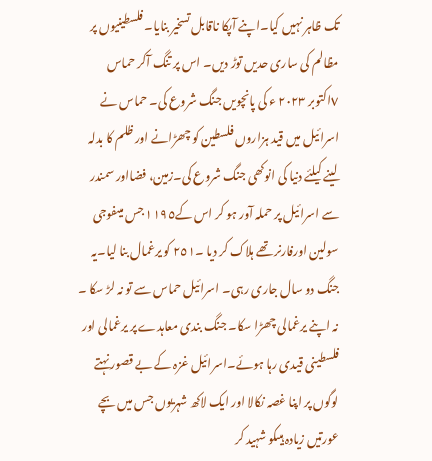تک ظاہر نہیں کیا۔اپنے آپکا ناقابل تسخیر بنایا۔ فلسطینیوں پر مظالم کی ساری حدیں توڑ دیں۔ اس پر تنگ آکر حماس ٧اکتوبر ٢٠٢٣ ء کی پانچویں جنگ شروع کی۔ حماس نے اسرائیل میں قید ہزاروں فلسطین کو چھڑانے اور ظلم کا بدلہ لینے کیلئے دنیا کی انوکھی جنگ شروع کی۔زمین، فضااور سمندر سے اسرائیل پر حملہ آور ہو کر اس کے١١٩٥ جس میںفوجی سولین اورفارنر تھے ہلاک کر دیا ۔٢٥١ کو یرغمال بنا لیا۔یہ جنگ دو سال جاری رہی۔ اسرائیل حماس سے تو نہ لڑ سکا ۔ نہ اپنے یرغمالی چھڑا سکا۔ جنگ بندی معاہدے پر یرغمالی اور فلسطینی قیدی رہا ہوئے۔اسرائیل غزہ کے بے قصور نہتے لوگوں پر اپنا غصہ نکالا اور ایک لاکھ شہریوں جس میں بچے عورتیں زیادہ ہیںکو شہید کر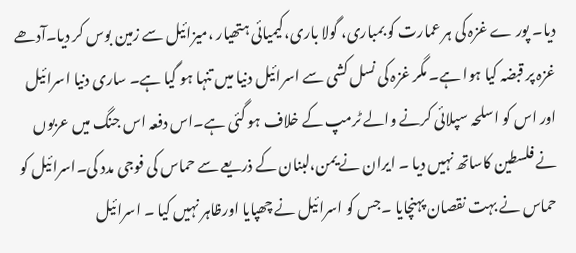دیا۔ پور ے غزہ کی ہر عمارت کو بمباری، گولا باری،کیمیائی ہتھیار ،میزائیل سے زمین بوس کر دیا۔آدھے غزہ پر قبضہ کیا ہوا ہے۔ مگر غزہ کی نسل کشی سے اسرائیل دنیا میں تنہا ہو گیا ہے۔ ساری دنیا اسرائیل اور اس کو اسلحہ سپلائی کرنے والے ٹرمپ کے خلاف ہو گئی ہے۔اس دفعہ اس جنگ میں عربوں نے فلسطین کاساتھ نہیں دیا ۔ ایران نے یمن،لبنان کے ذریعے سے حماس کی فوجی مدد کی۔اسرائیل کو حماس نے بہت نقصان پہنچایا ۔جس کو اسرائیل نے چھپایا اورظاہر نہیں کیا ۔ اسرائیل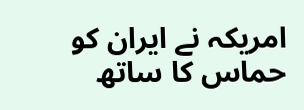امریکہ نے ایران کو حماس کا ساتھ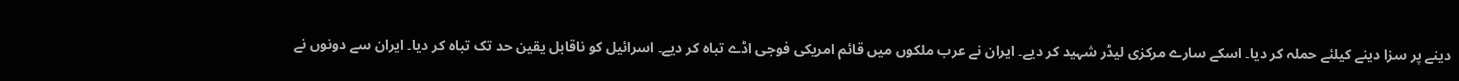دینے پر سزا دینے کیلئے حملہ کر دیا۔ اسکے سارے مرکزی لیڈر شہید کر دیے۔ ایران نے عرب ملکوں میں قائم امریکی فوجی اڈے تباہ کر دیے۔ اسرائیل کو ناقابل یقین حد تک تباہ کر دیا۔ ایران سے دونوں نے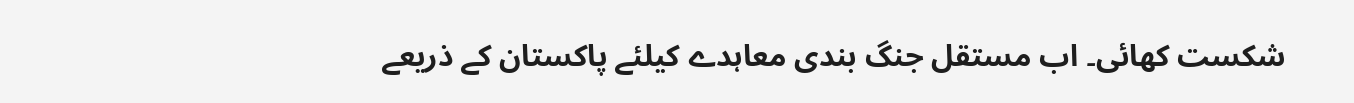شکست کھائی۔ اب مستقل جنگ بندی معاہدے کیلئے پاکستان کے ذریعے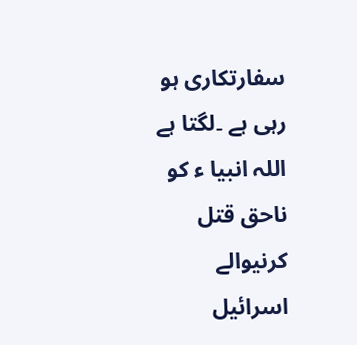سفارتکاری ہو رہی ہے ۔لگتا ہے اللہ انبیا ء کو ناحق قتل کرنیوالے اسرائیل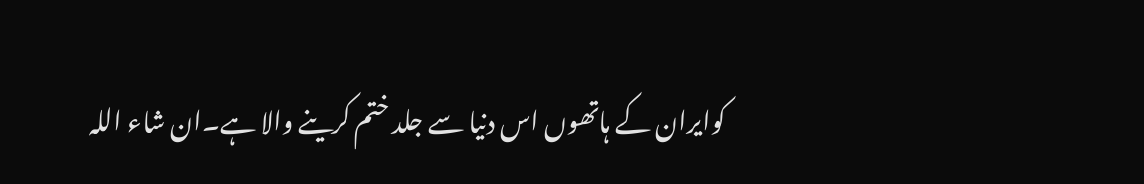کوایران کے ہاتھوں اس دنیا سے جلد ختم کرینے والا ہے۔ان شاء اللہ